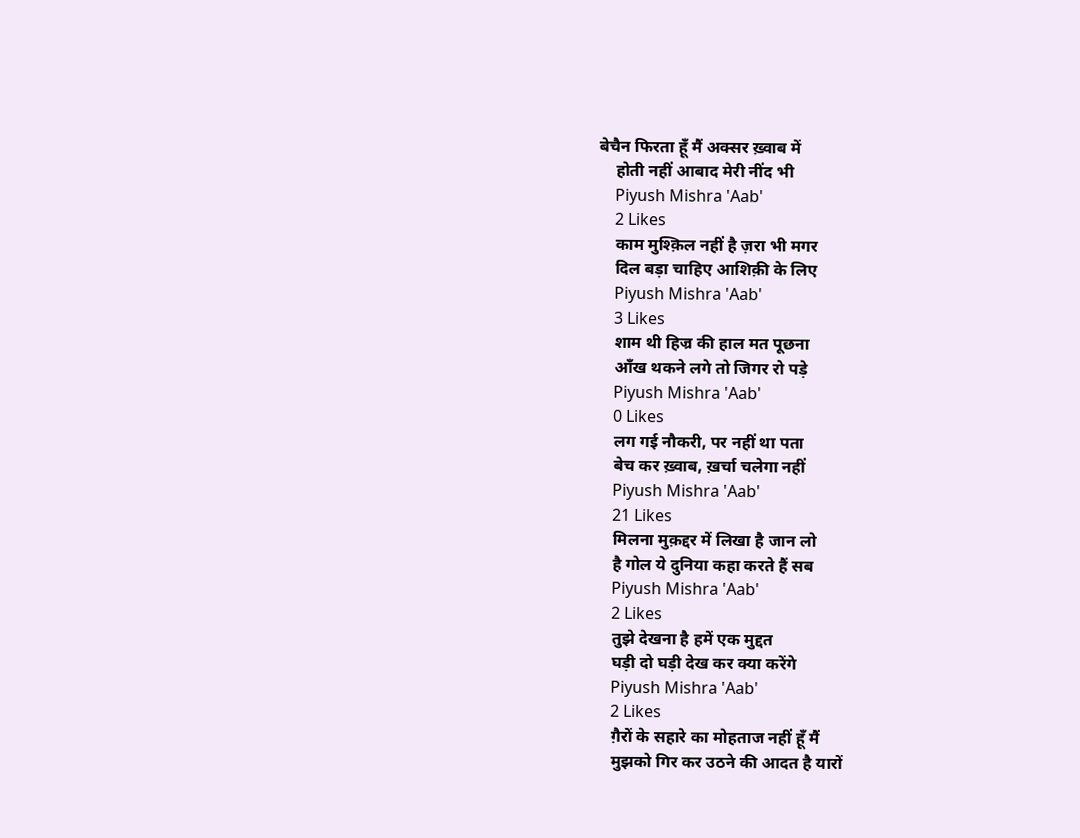बेचैन फिरता हूँ मैं अक्सर ख़्वाब में
    होती नहीं आबाद मेरी नींद भी
    Piyush Mishra 'Aab'
    2 Likes
    काम मुश्क़िल नहीं है ज़रा भी मगर
    दिल बड़ा चाहिए आशिक़ी के लिए
    Piyush Mishra 'Aab'
    3 Likes
    शाम थी हिज्र की हाल मत पूछना
    आँख थकने लगे तो जिगर रो पड़े
    Piyush Mishra 'Aab'
    0 Likes
    लग गई नौकरी, पर नहीं था पता
    बेच कर ख़्वाब, ख़र्चा चलेगा नहीं
    Piyush Mishra 'Aab'
    21 Likes
    मिलना मुक़द्दर में लिखा है जान लो
    है गोल ये दुनिया कहा करते हैं सब
    Piyush Mishra 'Aab'
    2 Likes
    तुझे देखना है हमें एक मुद्दत
    घड़ी दो घड़ी देख कर क्या करेंगे
    Piyush Mishra 'Aab'
    2 Likes
    ग़ैरों के सहारे का मोहताज नहीं हूँ मैं
    मुझको गिर कर उठने की आदत है यारों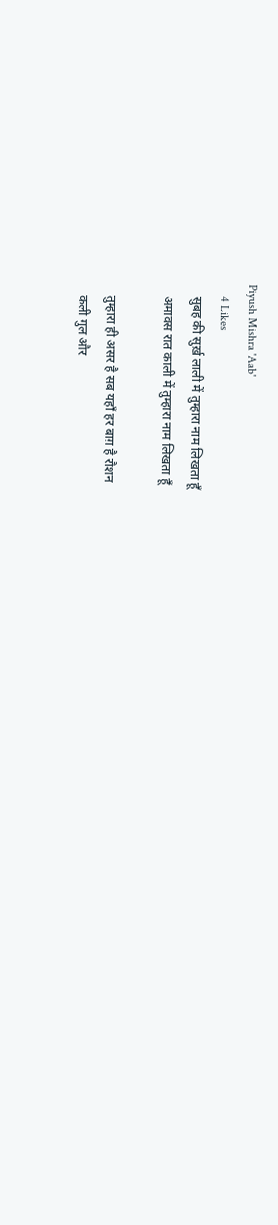Piyush Mishra 'Aab'
    4 Likes
    सुबह की सुर्ख़ लाली में तुम्हारा नाम लिखता हूँ
    अमावस रात काली में तुम्हारा नाम लिखता हूँ

    तुम्हारा ही असर है सब यहाँ हर बाग़ है रौशन
    कली गुल और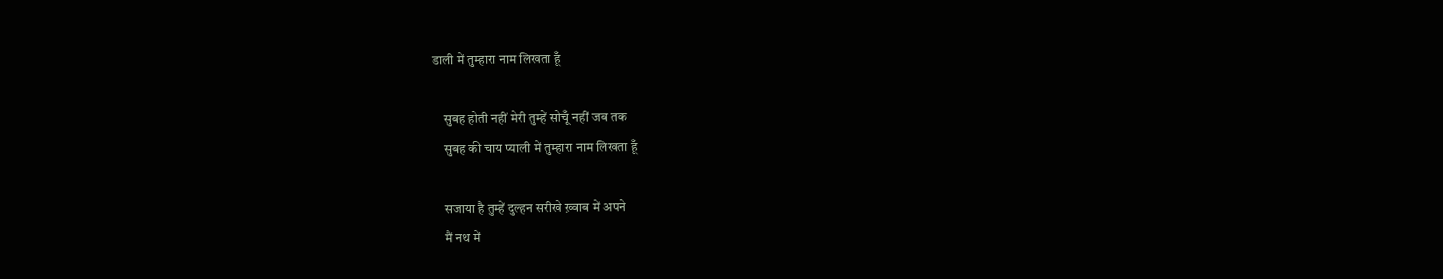डाली में तुम्हारा नाम लिखता हूँ

    सुबह होती नहीं मेरी तुम्हें सोचूँ नहीं जब तक
    सुबह की चाय प्याली में तुम्हारा नाम लिखता हूँ

    सजाया है तुम्हें दुल्हन सरीखे ख़्वाब में अपने
    मैं नथ में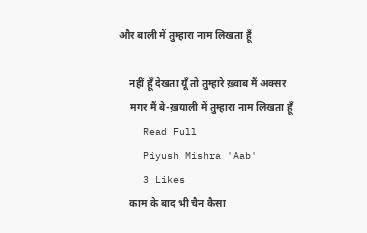और बाली में तुम्हारा नाम लिखता हूँ

    नहीं हूँ देखता यूँ तो तुम्हारे ख़्वाब मैं अक्सर
    मगर मैं बे-ख़याली में तुम्हारा नाम लिखता हूँ
    Read Full
    Piyush Mishra 'Aab'
    3 Likes
    काम के बाद भी चैन कैसा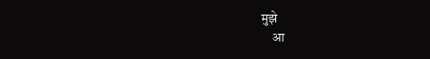मुझे
    आ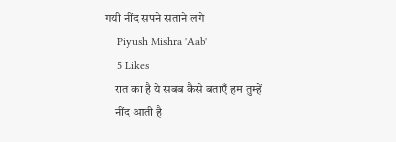गयी नींद सपने सताने लगे
    Piyush Mishra 'Aab'
    5 Likes
    रात का है ये सबब कैसे बताएँ हम तुम्हें
    नींद आती है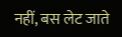नहीं, बस लेट जाते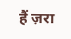हैं ज़रा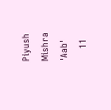Piyush Mishra 'Aab'
    11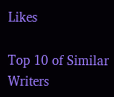Likes

Top 10 of Similar Writers